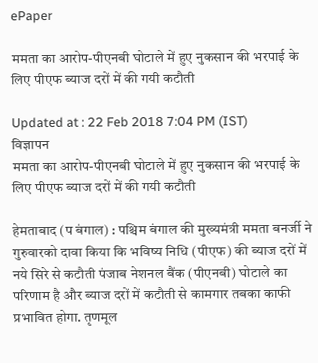ePaper

ममता का आरोप-पीएनबी घोटाले में हुए नुकसान की भरपाई के लिए पीएफ ब्याज दरों में की गयी कटौती

Updated at : 22 Feb 2018 7:04 PM (IST)
विज्ञापन
ममता का आरोप-पीएनबी घोटाले में हुए नुकसान की भरपाई के लिए पीएफ ब्याज दरों में की गयी कटौती

हेमताबाद (प बंगाल) : पश्चिम बंगाल की मुख्यमंत्री ममता बनर्जी ने गुरुवारको दावा किया कि भविष्य निधि (पीएफ) की ब्याज दरों में नये सिरे से कटौती पंजाब नेशनल बैंक (पीएनबी) घोटाले का परिणाम है और ब्याज दरों में कटौती से कामगार तबका काफी प्रभावित होगा. तृणमूल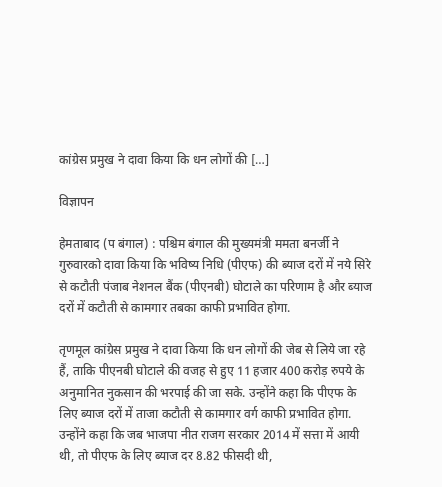कांग्रेस प्रमुख ने दावा किया कि धन लोगों की […]

विज्ञापन

हेमताबाद (प बंगाल) : पश्चिम बंगाल की मुख्यमंत्री ममता बनर्जी ने गुरुवारको दावा किया कि भविष्य निधि (पीएफ) की ब्याज दरों में नये सिरे से कटौती पंजाब नेशनल बैंक (पीएनबी) घोटाले का परिणाम है और ब्याज दरों में कटौती से कामगार तबका काफी प्रभावित होगा.

तृणमूल कांग्रेस प्रमुख ने दावा किया कि धन लोगों की जेब से लिये जा रहे हैं, ताकि पीएनबी घोटाले की वजह से हुए 11 हजार 400 करोड़ रुपये के अनुमानित नुकसान की भरपाई की जा सके. उन्होंने कहा कि पीएफ के लिए ब्याज दरों में ताजा कटौती से कामगार वर्ग काफी प्रभावित होगा. उन्होंने कहा कि जब भाजपा नीत राजग सरकार 2014 में सत्ता में आयी थी, तो पीएफ के लिए ब्याज दर 8.82 फीसदी थी,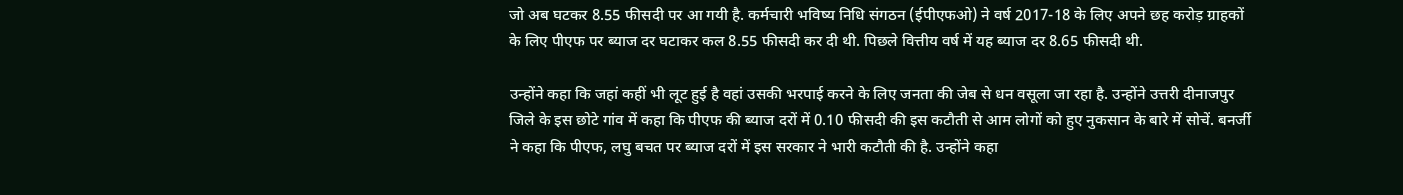जो अब घटकर 8.55 फीसदी पर आ गयी है. कर्मचारी भविष्य निधि संगठन (ईपीएफओ) ने वर्ष 2017-18 के लिए अपने छह करोड़ ग्राहकों के लिए पीएफ पर ब्याज दर घटाकर कल 8.55 फीसदी कर दी थी. पिछले वित्तीय वर्ष में यह ब्याज दर 8.65 फीसदी थी.

उन्होंने कहा कि जहां कहीं भी लूट हुई है वहां उसकी भरपाई करने के लिए जनता की जेब से धन वसूला जा रहा है. उन्होंने उत्तरी दीनाजपुर जिले के इस छोटे गांव में कहा कि पीएफ की ब्याज दरों में 0.10 फीसदी की इस कटौती से आम लोगों को हुए नुकसान के बारे में सोचें. बनर्जी ने कहा कि पीएफ, लघु बचत पर ब्याज दरों में इस सरकार ने भारी कटौती की है. उन्होंने कहा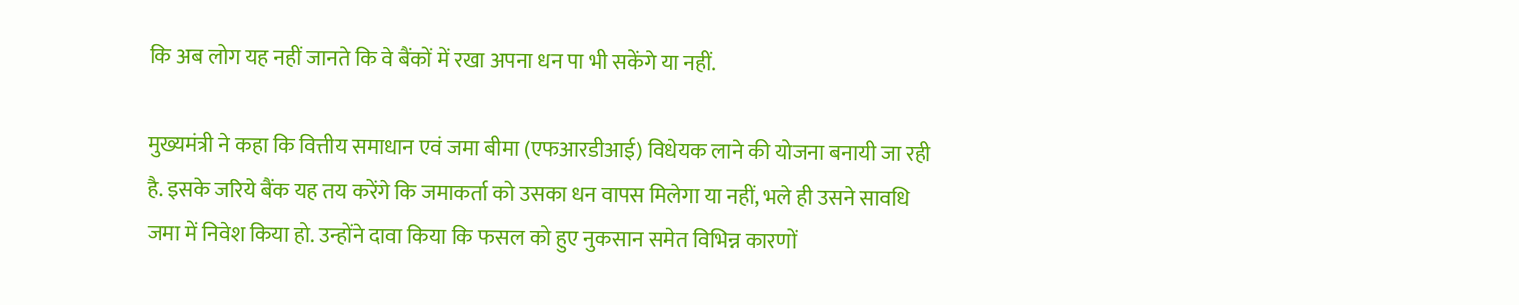कि अब लोग यह नहीं जानते कि वे बैंकों में रखा अपना धन पा भी सकेंगे या नहीं.

मुख्यमंत्री ने कहा कि वित्तीय समाधान एवं जमा बीमा (एफआरडीआई) विधेयक लाने की योजना बनायी जा रही है. इसके जरिये बैंक यह तय करेंगे कि जमाकर्ता को उसका धन वापस मिलेगा या नहीं, भले ही उसने सावधि जमा में निवेश किया हो. उन्होंने दावा किया कि फसल को हुए नुकसान समेत विभिन्न कारणों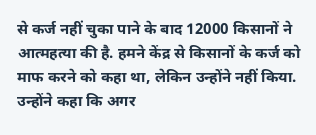से कर्ज नहीं चुका पाने के बाद 12000 किसानों ने आत्महत्या की है. हमने केंद्र से किसानों के कर्ज को माफ करने को कहा था, लेकिन उन्होंने नहीं किया. उन्होंने कहा कि अगर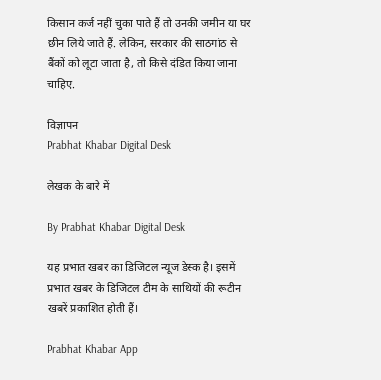किसान कर्ज नहीं चुका पाते हैं तो उनकी जमीन या घर छीन लिये जाते हैं. लेकिन, सरकार की साठगांठ से बैंकों को लूटा जाता है, तो किसे दंडित किया जाना चाहिए.

विज्ञापन
Prabhat Khabar Digital Desk

लेखक के बारे में

By Prabhat Khabar Digital Desk

यह प्रभात खबर का डिजिटल न्यूज डेस्क है। इसमें प्रभात खबर के डिजिटल टीम के साथियों की रूटीन खबरें प्रकाशित होती हैं।

Prabhat Khabar App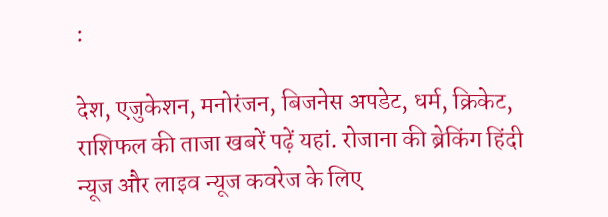:

देश, एजुकेशन, मनोरंजन, बिजनेस अपडेट, धर्म, क्रिकेट, राशिफल की ताजा खबरें पढ़ें यहां. रोजाना की ब्रेकिंग हिंदी न्यूज और लाइव न्यूज कवरेज के लिए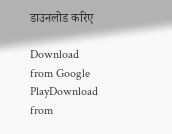डाउनलोड करिए

Download from Google PlayDownload from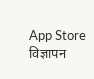App Store
विज्ञापन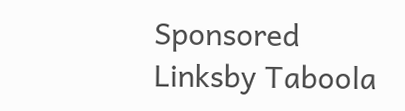Sponsored Linksby Taboola